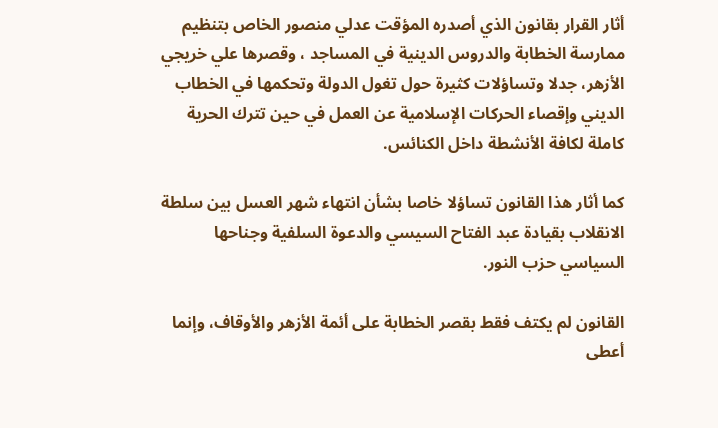أثار القرار بقانون الذي أصدره المؤقت عدلي منصور الخاص بتنظيم ممارسة الخطابة والدروس الدينية في المساجد ، وقصرها علي خريجي الأزهر، جدلا وتساؤلات كثيرة حول تغول الدولة وتحكمها في الخطاب الديني وإقصاء الحركات الإسلامية عن العمل في حين تترك الحرية كاملة لكافة الأنشطة داخل الكنائس.

كما أثار هذا القانون تساؤلا خاصا بشأن انتهاء شهر العسل بين سلطة الانقلاب بقيادة عبد الفتاح السيسي والدعوة السلفية وجناحها السياسي حزب النور.

القانون لم يكتف فقط بقصر الخطابة على أئمة الأزهر والأوقاف، وإنما أعطى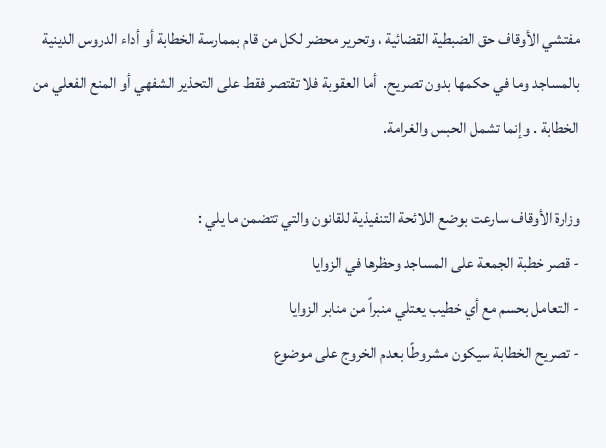مفتشي الأوقاف حق الضبطية القضائية ، وتحرير محضر لكل من قام بممارسة الخطابة أو أداء الدروس الدينية بالمساجد وما في حكمها بدون تصريح.  أما العقوبة فلا تقتصر فقط على التحذير الشفهي أو المنع الفعلي من الخطابة . وإنما تشمل الحبس والغرامة.

وزارة الأوقاف سارعت بوضع اللائحة التنفيذية للقانون والتي تتضمن ما يلي :
- قصر خطبة الجمعة على المساجد وحظرها في الزوايا
- التعامل بحسم مع أي خطيب يعتلي منبراً من منابر الزوايا
- تصريح الخطابة سيكون مشروطًا بعدم الخروج على موضوع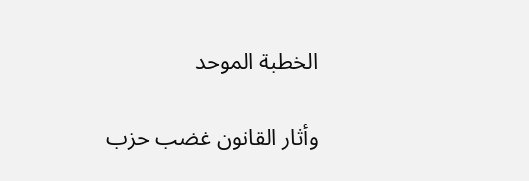الخطبة الموحد

وأثار القانون غضب حزب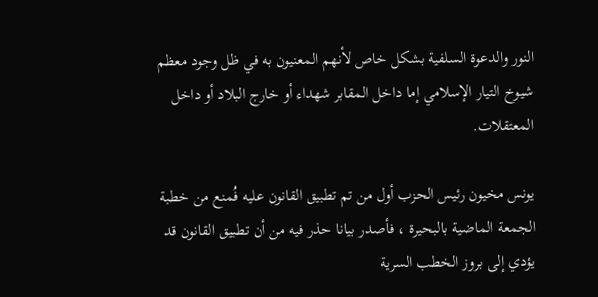النور والدعوة السلفية بشكل خاص لأنهم المعنيون به في ظل وجود معظم شيوخ التيار الإسلامي إما داخل المقابر شهداء أو خارج البلاد أو داخل المعتقلات.

يونس مخيون رئيس الحزب أول من تم تطبيق القانون عليه فُمنع من خطبة الجمعة الماضية بالبحيرة ، فأصدر بيانا حذر فيه من أن تطبيق القانون قد يؤدي إلى بروز الخطب السرية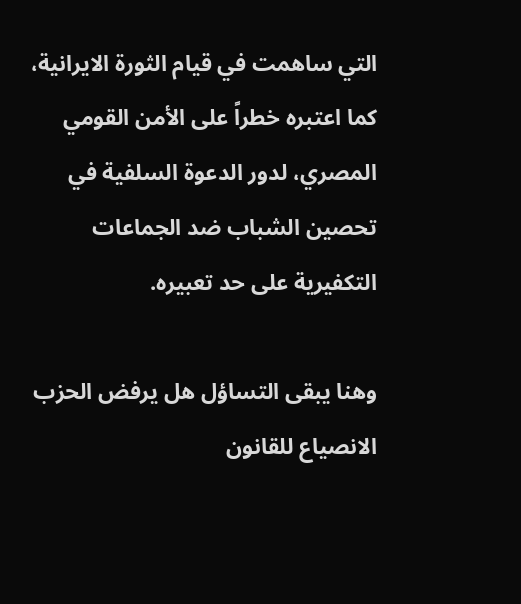التي ساهمت في قيام الثورة الايرانية، كما اعتبره خطراً على الأمن القومي المصري، لدور الدعوة السلفية في تحصين الشباب ضد الجماعات التكفيرية على حد تعبيره.

وهنا يبقى التساؤل هل يرفض الحزب الانصياع للقانون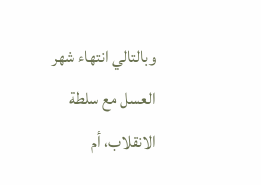وبالتالي انتهاء شهر العسل مع سلطة الانقلاب، أم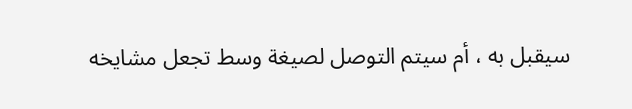سيقبل به ، أم سيتم التوصل لصيغة وسط تجعل مشايخه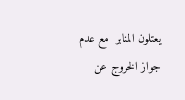يعتلون المنابر  مع عدم جواز الخروج عن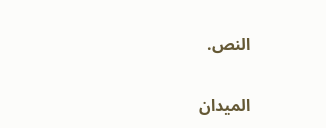النص.

الميدان